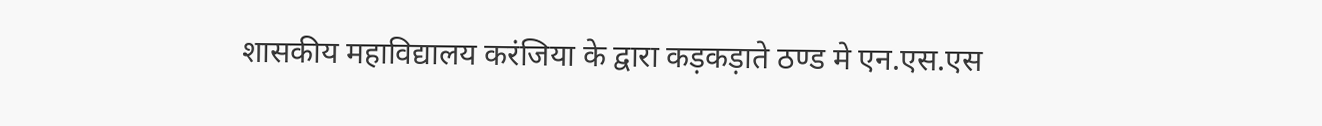शासकीय महाविद्यालय करंजिया के द्वारा कड़कड़ाते ठण्ड मे एन.एस.एस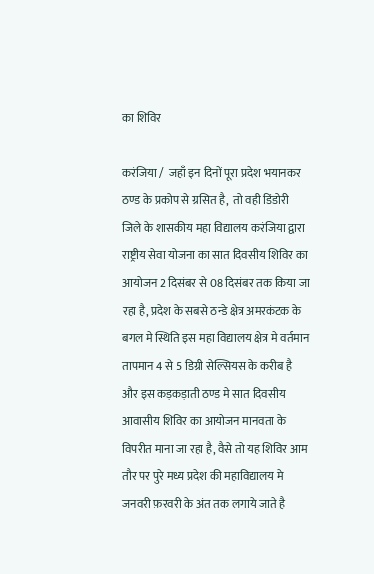का शिविर

करंजिया /  जहाँ इन दिनों पूरा प्रदेश भयानकर ठण्ड के प्रकोप से ग्रसित है,  तो वही डिंडोरी जिले के शासकीय महा विद्यालय करंजिया द्वारा राष्ट्रीय सेवा योजना का सात दिवसीय शिविर का आयोजन 2 दिसंबर से 08 दिसंबर तक किया जा रहा है, प्रदेश के सबसे ठन्डे क्षेत्र अमरकंटक के बगल मे स्थिति इस महा विद्यालय क्षेत्र मे वर्तमान तापमान 4 से 5 डिग्री सेल्सियस के करीब है और इस कड़कड़ाती ठण्ड मे सात दिवसीय आवासीय शिविर का आयोजन मानवता के विपरीत माना जा रहा है, वैसे तो यह शिविर आम तौर पर पुरे मध्य प्रदेश की महाविद्यालय मे जनवरी फ़रवरी के अंत तक लगाये जाते है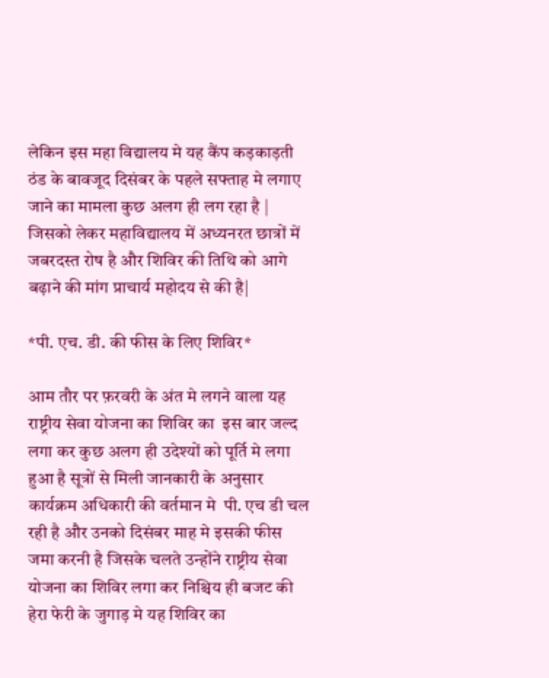लेकिन इस महा विद्यालय मे यह कैंप कड़काड़ती ठंड के बावजूद दिसंबर के पहले सफ्ताह मे लगाए जाने का मामला कुछ अलग ही लग रहा है | जिसको लेकर महाविद्यालय में अध्यनरत छात्रों में जबरदस्त रोष है और शिविर की तिथि को आगे बढ़ाने की मांग प्राचार्य महोदय से की है|

*पी. एच. डी. की फीस के लिए शिविर*

आम तौर पर फ़रवरी के अंत मे लगने वाला यह राष्ट्रीय सेवा योजना का शिविर का  इस बार जल्द लगा कर कुछ अलग ही उदेश्यों को पूर्ति मे लगा हुआ है सूत्रों से मिली जानकारी के अनुसार कार्यक्रम अधिकारी की वर्तमान मे  पी. एच डी चल रही है और उनको दिसंबर माह मे इसकी फीस जमा करनी है जिसके चलते उन्होंने राष्ट्रीय सेवा योजना का शिविर लगा कर निश्चिय ही बजट की हेरा फेरी के जुगाड़ मे यह शिविर का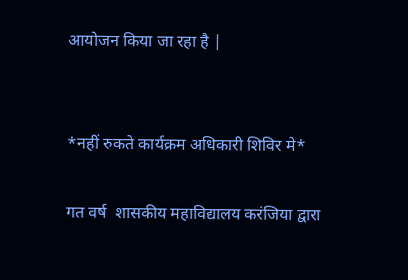आयोजन किया जा रहा है |


*नहीं रुकते कार्यक्रम अधिकारी शिविर मे*

गत वर्ष  शासकीय महाविद्यालय करंजिया द्वारा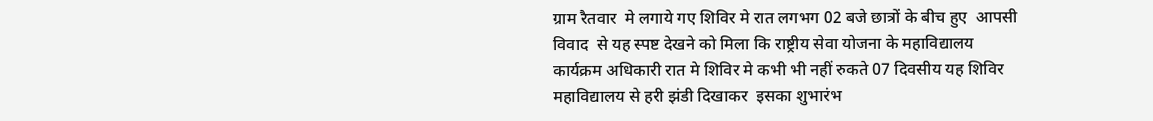ग्राम रैतवार  मे लगाये गए शिविर मे रात लगभग 02 बजे छात्रों के बीच हुए  आपसी विवाद  से यह स्पष्ट देखने को मिला कि राष्ट्रीय सेवा योजना के महाविद्यालय कार्यक्रम अधिकारी रात मे शिविर मे कभी भी नहीं रुकते 07 दिवसीय यह शिविर महाविद्यालय से हरी झंडी दिखाकर  इसका शुभारंभ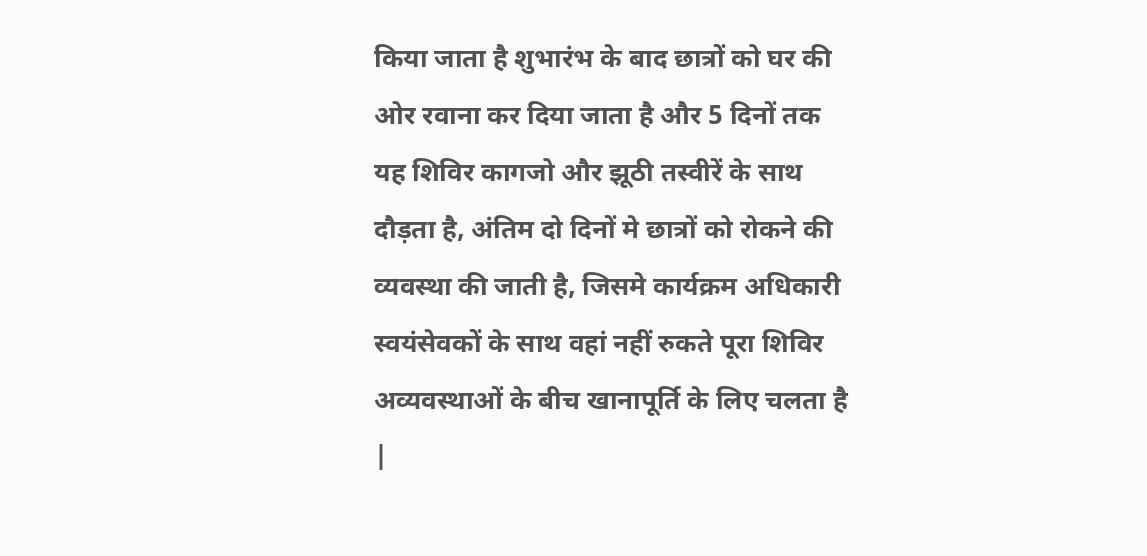किया जाता है शुभारंभ के बाद छात्रों को घर की ओर रवाना कर दिया जाता है और 5 दिनों तक  यह शिविर कागजो और झूठी तस्वीरें के साथ दौड़ता है, अंतिम दो दिनों मे छात्रों को रोकने की व्यवस्था की जाती है, जिसमे कार्यक्रम अधिकारी स्वयंसेवकों के साथ वहां नहीं रुकते पूरा शिविर अव्यवस्थाओं के बीच खानापूर्ति के लिए चलता है |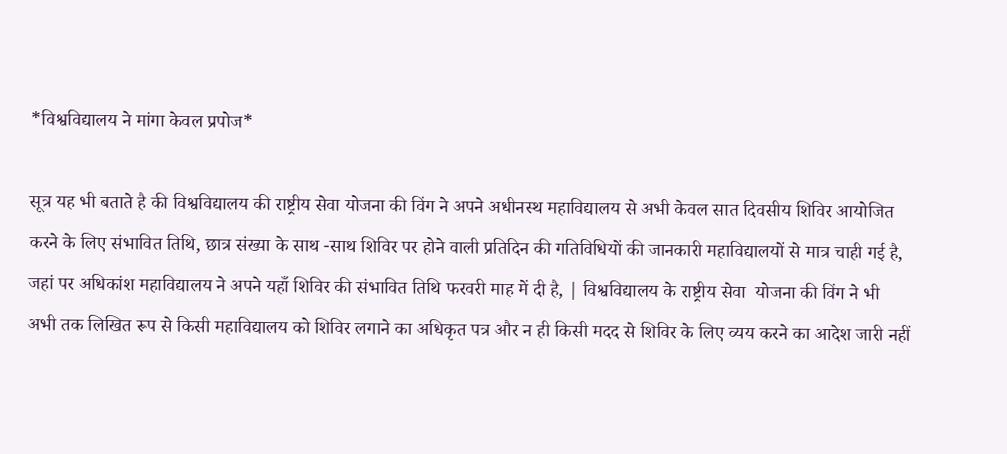*विश्वविद्यालय ने मांगा केवल प्रपोज*

सूत्र यह भी बताते है की विश्वविद्यालय की राष्ट्रीय सेवा योजना की विंग ने अपने अधीनस्थ महाविद्यालय से अभी केवल सात दिवसीय शिविर आयोजित करने के लिए संभावित तिथि, छात्र संख्या के साथ -साथ शिविर पर होने वाली प्रतिदिन की गतिविधियों की जानकारी महाविद्यालयों से मात्र चाही गई है, जहां पर अधिकांश महाविद्यालय ने अपने यहाँ शिविर की संभावित तिथि फरवरी माह में दी है, | विश्वविद्यालय के राष्ट्रीय सेवा  योजना की विंग ने भी अभी तक लिखित रूप से किसी महाविद्यालय को शिविर लगाने का अधिकृत पत्र और न ही किसी मदद से शिविर के लिए व्यय करने का आदेश जारी नहीं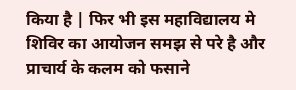किया है | फिर भी इस महाविद्यालय मे शिविर का आयोजन समझ से परे है और प्राचार्य के कलम को फसाने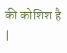की कोशिश है |